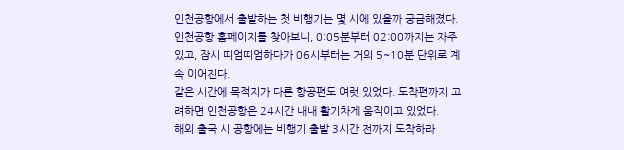인천공항에서 출발하는 첫 비행기는 몇 시에 있을까 궁금해졌다. 인천공항 홈페이지를 찾아보니, 0:05분부터 02:00까지는 자주 있고, 잠시 띠엄띠엄하다가 06시부터는 거의 5~10분 단위로 계속 이어진다.
같은 시간에 목적지가 다른 항공편도 여럿 있었다. 도착편까지 고려하면 인천공항은 24시간 내내 활기차게 움직이고 있었다.
해외 출국 시 공항에는 비행기 출발 3시간 전까지 도착하라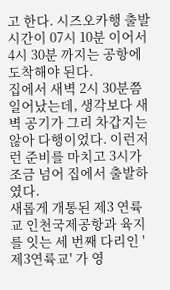고 한다. 시즈오카행 출발시간이 07시 10분 이어서 4시 30분 까지는 공항에 도착해야 된다.
집에서 새벽 2시 30분쯤 일어났는데, 생각보다 새벽 공기가 그리 차갑지는 않아 다행이었다. 이런저런 준비를 마치고 3시가 조금 넘어 집에서 출발하였다.
새롭게 개통된 제3 연륙교 인천국제공항과 육지를 잇는 세 번째 다리인 '제3연륙교' 가 영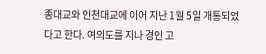종대교와 인천대교에 이어 지난 1월 5일 개통되었다고 한다. 여의도를 지나 경인 고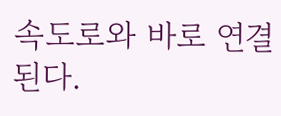속도로와 바로 연결된다.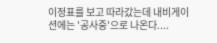이정표를 보고 따라갔는데 내비게이션에는 '공사중'으로 나온다....